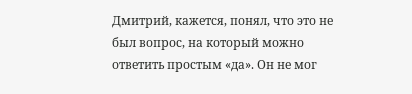Дмитрий, кажется, понял, что это не был вопрос, на который можно ответить простым «да». Он не мог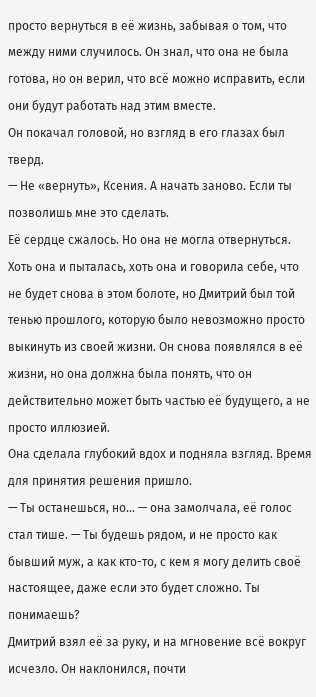просто вернуться в её жизнь, забывая о том, что между ними случилось. Он знал, что она не была готова, но он верил, что всё можно исправить, если они будут работать над этим вместе.
Он покачал головой, но взгляд в его глазах был тверд.
— Не «вернуть», Ксения. А начать заново. Если ты позволишь мне это сделать.
Её сердце сжалось. Но она не могла отвернуться. Хоть она и пыталась, хоть она и говорила себе, что не будет снова в этом болоте, но Дмитрий был той тенью прошлого, которую было невозможно просто выкинуть из своей жизни. Он снова появлялся в её жизни, но она должна была понять, что он действительно может быть частью её будущего, а не просто иллюзией.
Она сделала глубокий вдох и подняла взгляд. Время для принятия решения пришло.
— Ты останешься, но… — она замолчала, её голос стал тише. — Ты будешь рядом, и не просто как бывший муж, а как кто-то, с кем я могу делить своё настоящее, даже если это будет сложно. Ты понимаешь?
Дмитрий взял её за руку, и на мгновение всё вокруг исчезло. Он наклонился, почти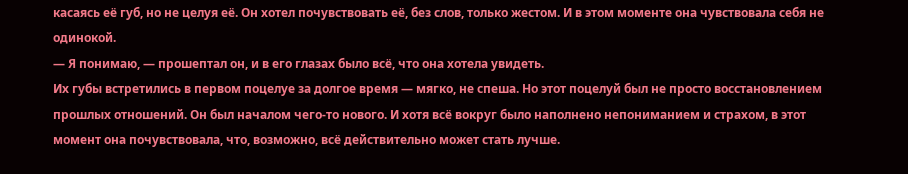касаясь её губ, но не целуя её. Он хотел почувствовать её, без слов, только жестом. И в этом моменте она чувствовала себя не одинокой.
— Я понимаю, — прошептал он, и в его глазах было всё, что она хотела увидеть.
Их губы встретились в первом поцелуе за долгое время — мягко, не спеша. Но этот поцелуй был не просто восстановлением прошлых отношений. Он был началом чего-то нового. И хотя всё вокруг было наполнено непониманием и страхом, в этот момент она почувствовала, что, возможно, всё действительно может стать лучше.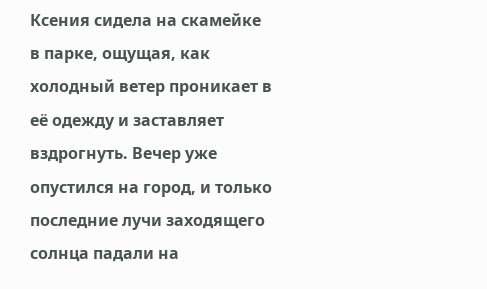Ксения сидела на скамейке в парке, ощущая, как холодный ветер проникает в её одежду и заставляет вздрогнуть. Вечер уже опустился на город, и только последние лучи заходящего солнца падали на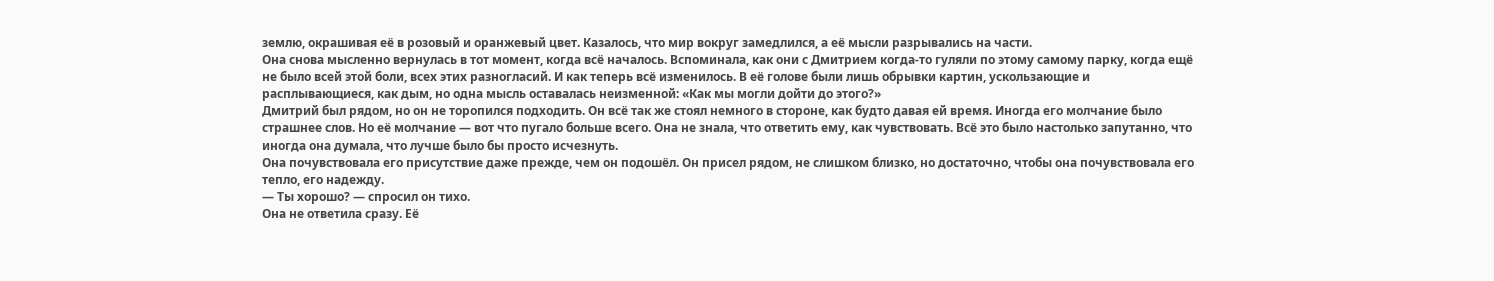землю, окрашивая её в розовый и оранжевый цвет. Казалось, что мир вокруг замедлился, а её мысли разрывались на части.
Она снова мысленно вернулась в тот момент, когда всё началось. Вспоминала, как они с Дмитрием когда-то гуляли по этому самому парку, когда ещё не было всей этой боли, всех этих разногласий. И как теперь всё изменилось. В её голове были лишь обрывки картин, ускользающие и расплывающиеся, как дым, но одна мысль оставалась неизменной: «Как мы могли дойти до этого?»
Дмитрий был рядом, но он не торопился подходить. Он всё так же стоял немного в стороне, как будто давая ей время. Иногда его молчание было страшнее слов. Но её молчание — вот что пугало больше всего. Она не знала, что ответить ему, как чувствовать. Всё это было настолько запутанно, что иногда она думала, что лучше было бы просто исчезнуть.
Она почувствовала его присутствие даже прежде, чем он подошёл. Он присел рядом, не слишком близко, но достаточно, чтобы она почувствовала его тепло, его надежду.
— Ты хорошо? — спросил он тихо.
Она не ответила сразу. Её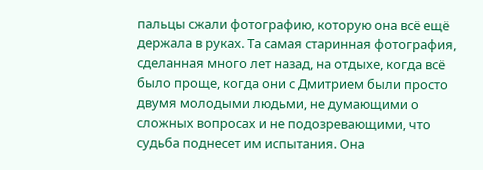пальцы сжали фотографию, которую она всё ещё держала в руках. Та самая старинная фотография, сделанная много лет назад, на отдыхе, когда всё было проще, когда они с Дмитрием были просто двумя молодыми людьми, не думающими о сложных вопросах и не подозревающими, что судьба поднесет им испытания. Она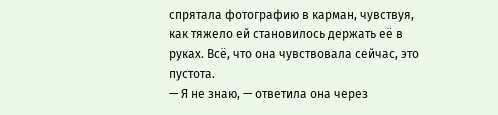спрятала фотографию в карман, чувствуя, как тяжело ей становилось держать её в руках. Всё, что она чувствовала сейчас, это пустота.
— Я не знаю, — ответила она через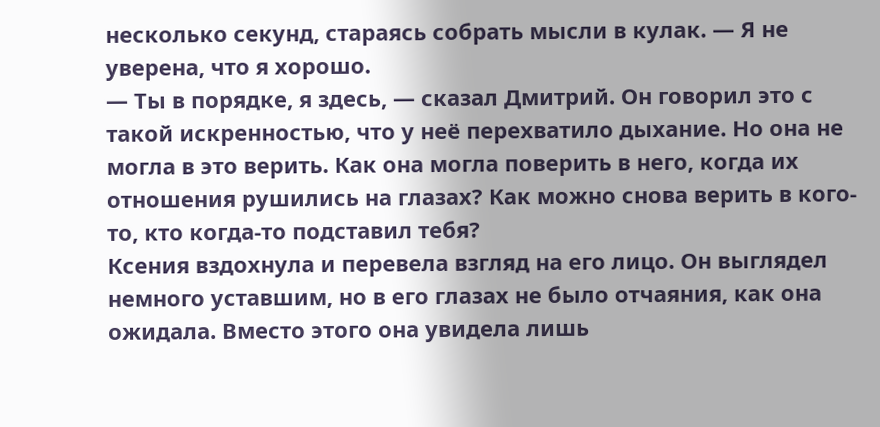несколько секунд, стараясь собрать мысли в кулак. — Я не уверена, что я хорошо.
— Ты в порядке, я здесь, — сказал Дмитрий. Он говорил это с такой искренностью, что у неё перехватило дыхание. Но она не могла в это верить. Как она могла поверить в него, когда их отношения рушились на глазах? Как можно снова верить в кого-то, кто когда-то подставил тебя?
Ксения вздохнула и перевела взгляд на его лицо. Он выглядел немного уставшим, но в его глазах не было отчаяния, как она ожидала. Вместо этого она увидела лишь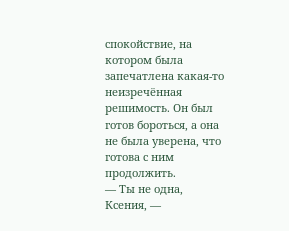спокойствие, на котором была запечатлена какая-то неизречённая решимость. Он был готов бороться, а она не была уверена, что готова с ним продолжить.
— Ты не одна, Ксения, —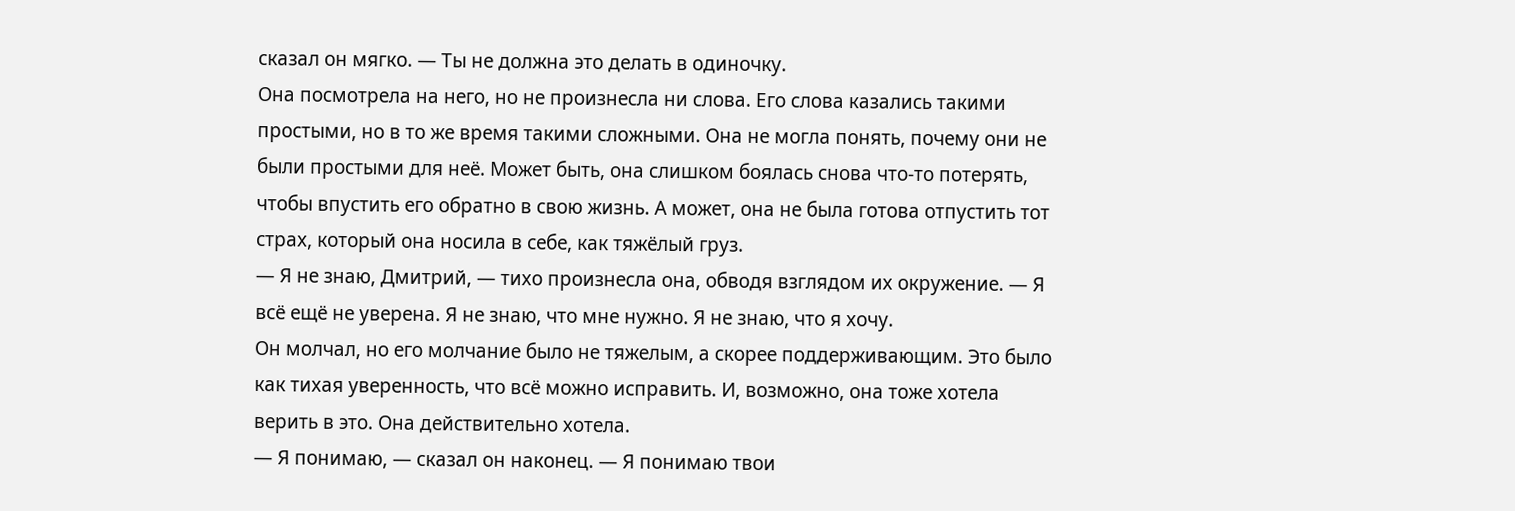сказал он мягко. — Ты не должна это делать в одиночку.
Она посмотрела на него, но не произнесла ни слова. Его слова казались такими простыми, но в то же время такими сложными. Она не могла понять, почему они не были простыми для неё. Может быть, она слишком боялась снова что-то потерять, чтобы впустить его обратно в свою жизнь. А может, она не была готова отпустить тот страх, который она носила в себе, как тяжёлый груз.
— Я не знаю, Дмитрий, — тихо произнесла она, обводя взглядом их окружение. — Я всё ещё не уверена. Я не знаю, что мне нужно. Я не знаю, что я хочу.
Он молчал, но его молчание было не тяжелым, а скорее поддерживающим. Это было как тихая уверенность, что всё можно исправить. И, возможно, она тоже хотела верить в это. Она действительно хотела.
— Я понимаю, — сказал он наконец. — Я понимаю твои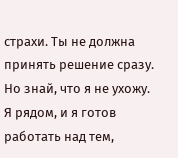страхи. Ты не должна принять решение сразу. Но знай, что я не ухожу. Я рядом, и я готов работать над тем,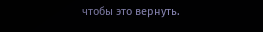чтобы это вернуть.